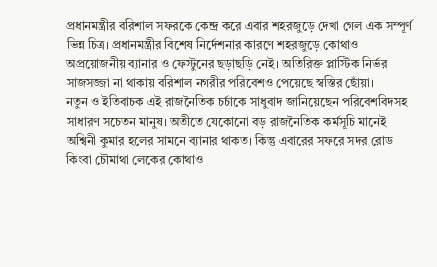প্রধানমন্ত্রীর বরিশাল সফরকে কেন্দ্র করে এবার শহরজুড়ে দেখা গেল এক সম্পূর্ণ ভিন্ন চিত্র। প্রধানমন্ত্রীর বিশেষ নির্দেশনার কারণে শহরজুড়ে কোথাও অপ্রয়োজনীয় ব্যানার ও ফেস্টুনের ছড়াছড়ি নেই। অতিরিক্ত প্লাস্টিক নির্ভর সাজসজ্জা না থাকায় বরিশাল নগরীর পরিবেশও পেয়েছে স্বস্তির ছোঁয়া।
নতুন ও ইতিবাচক এই রাজনৈতিক চর্চাকে সাধুবাদ জানিয়েছেন পরিবেশবিদসহ সাধারণ সচেতন মানুষ। অতীতে যেকোনো বড় রাজনৈতিক কর্মসূচি মানেই অশ্বিনী কুমার হলের সামনে ব্যানার থাকত। কিন্তু এবারের সফরে সদর রোড কিংবা চৌমাথা লেকের কোথাও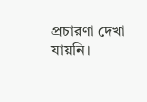প্রচারণা দেখা যায়নি।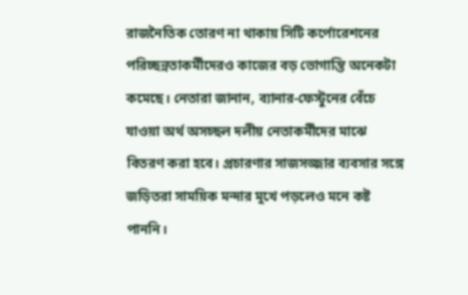রাজনৈতিক তোরণ না থাকায় সিটি কর্পোরেশনের পরিচ্ছন্নতাকর্মীদেরও কাজের বড় ভোগান্তি অনেকটা কমেছে। নেতারা জানান, ব্যানার-ফেস্টুনের বেঁচে যাওয়া অর্থ অসচ্ছল দলীয় নেতাকর্মীদের মাঝে বিতরণ করা হবে। প্রচারণার সাজসজ্জার ব্যবসার সঙ্গে জড়িতরা সাময়িক মন্দার মুখে পড়লেও মনে কষ্ট পাননি।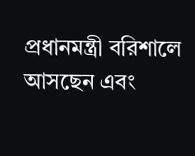প্রধানমন্ত্রী বরিশালে আসছেন এবং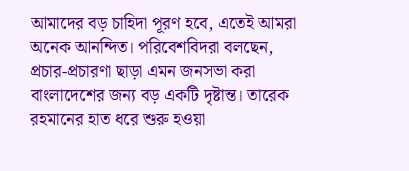আমাদের বড় চাহিদা পূরণ হবে, এতেই আমরা অনেক আনন্দিত। পরিবেশবিদরা বলছেন, প্রচার-প্রচারণা ছাড়া এমন জনসভা করা বাংলাদেশের জন্য বড় একটি দৃষ্টান্ত। তারেক রহমানের হাত ধরে শুরু হওয়া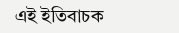এই ইতিবাচক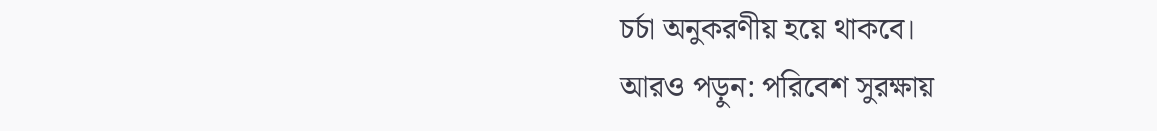চর্চা অনুকরণীয় হয়ে থাকবে।
আরও পড়ুন: পরিবেশ সুরক্ষায়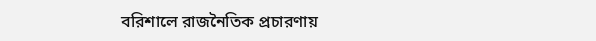বরিশালে রাজনৈতিক প্রচারণায়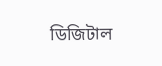ডিজিটাল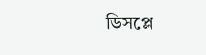ডিসপ্লে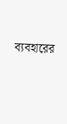ব্যবহারের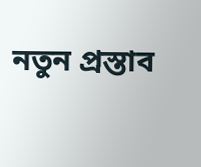নতুন প্রস্তাব